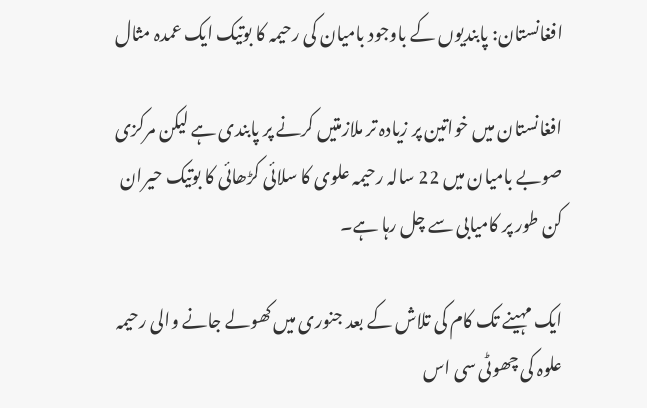افغانستان: پابندیوں کے باوجود بامیان کی رحیمہ کا بوتیک ایک عمدہ مثال

افغانستان میں خواتین پر زیادہ تر ملازمتیں کرنے پر پابندی ہے لیکن مرکزی صوبے بامیان میں 22 سالہ رحیمہ علوی کا سلائی کڑھائی کا بوتیک حیران کن طور پر کامیابی سے چل رہا ہے۔

ایک مہینے تک کام کی تلاش کے بعد جنوری میں کھولے جانے والی رحیمہ علوہ کی چھوٹی سی اس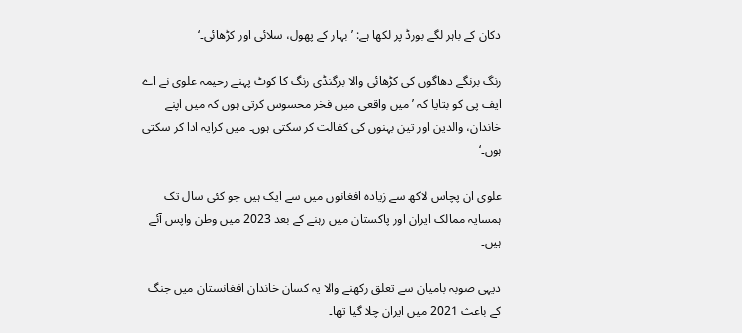دکان کے باہر لگے بورڈ پر لکھا ہے: ’بہار کے پھول، سلائی اور کڑھائی۔‘

رنگ برنگے دھاگوں کی کڑھائی والا برگنڈی رنگ کا کوٹ پہنے رحیمہ علوی نے اے ایف پی کو بتایا کہ ’میں واقعی میں فخر محسوس کرتی ہوں کہ میں اپنے خاندان، والدین اور تین بہنوں کی کفالت کر سکتی ہوں۔ میں کرایہ ادا کر سکتی ہوں۔‘

علوی ان پچاس لاکھ سے زیادہ افغانوں میں سے ایک ہیں جو کئی سال تک ہمسایہ ممالک ایران اور پاکستان میں رہنے کے بعد 2023 میں وطن واپس آئے ہیں۔

دیہی صوبہ بامیان سے تعلق رکھنے والا یہ کسان خاندان افغانستان میں جنگ کے باعث 2021 میں ایران چلا گیا تھا۔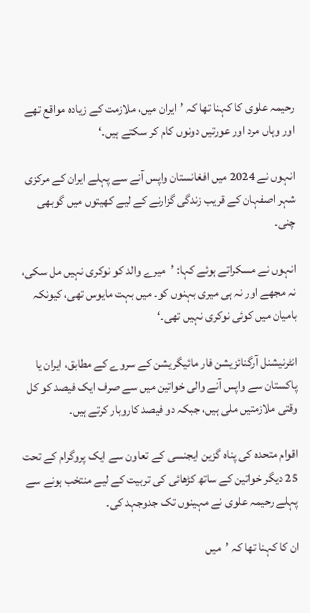رحیمہ علوی کا کہنا تھا کہ ’ایران میں، ملازمت کے زیادہ مواقع تھے اور وہاں مرد اور عورتیں دونوں کام کر سکتے ہیں۔‘

انہوں نے 2024 میں افغانستان واپس آنے سے پہلے ایران کے مرکزی شہر اصفہان کے قریب زندگی گزارنے کے لیے کھیتوں میں گوبھی چنی۔

انہوں نے مسکراتے ہوئے کہا: ’میرے والد کو نوکری نہیں مل سکی، نہ مجھے اور نہ ہی میری بہنوں کو۔ میں بہت مایوس تھی، کیونکہ بامیان میں کوئی نوکری نہیں تھی۔‘

انٹرنیشنل آرگنائزیشن فار مائیگریشن کے سروے کے مطابق، ایران یا پاکستان سے واپس آنے والی خواتین میں سے صرف ایک فیصد کو کل وقتی ملازمتیں ملی ہیں، جبکہ دو فیصد کاروبار کرتے ہیں۔

اقوام متحدہ کی پناہ گزین ایجنسی کے تعاون سے ایک پروگرام کے تحت 25 دیگر خواتین کے ساتھ کڑھائی کی تربیت کے لیے منتخب ہونے سے پہلے رحیمہ علوی نے مہینوں تک جدوجہد کی۔

ان کا کہنا تھا کہ ’میں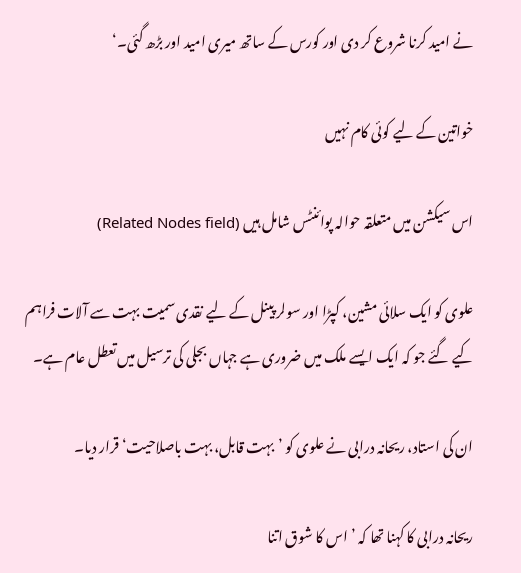نے امید کرنا شروع کر دی اور کورس کے ساتھ میری امید اور بڑھ گئی۔‘

خواتین کے لیے کوئی کام نہیں

اس سیکشن میں متعلقہ حوالہ پوائنٹس شامل ہیں (Related Nodes field)

علوی کو ایک سلائی مشین، کپڑا اور سولر پینل کے لیے نقدی سمیت بہت سے آلات فراہم کیے گئے جو کہ ایک ایسے ملک میں ضروری ہے جہاں بجلی کی ترسیل میں تعطل عام ہے۔

ان کی استاد، ریحانہ درابی نے علوی کو ’بہت قابل، بہت باصلاحیت‘ قرار دیا۔

ریحانہ درابی کا کہنا تھا کہ ’اس کا شوق اتنا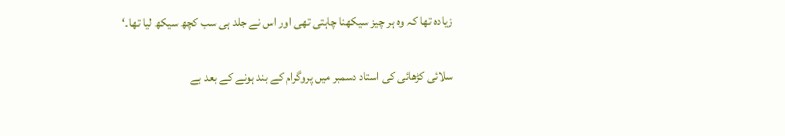زیادہ تھا کہ وہ ہر چیز سیکھنا چاہتی تھی اور اس نے جلد ہی سب کچھ سیکھ لیا تھا۔‘

سلائی کڑھائی کی استاد دسمبر میں پروگرام کے بند ہونے کے بعد بے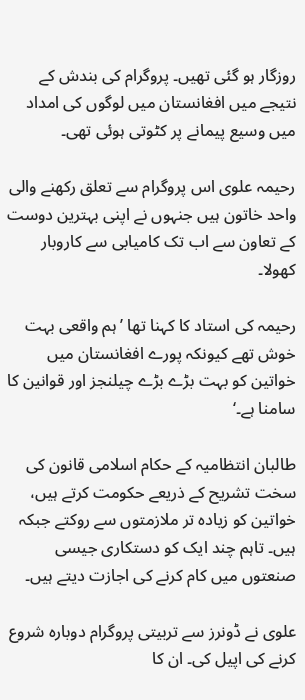روزگار ہو گئی تھیں۔ پروگرام کی بندش کے نتیجے میں افغانستان میں لوگوں کی امداد میں وسیع پیمانے پر کٹوتی ہوئی تھی۔

رحیمہ علوی اس پروگرام سے تعلق رکھنے والی واحد خاتون ہیں جنہوں نے اپنی بہترین دوست کے تعاون سے اب تک کامیابی سے کاروبار کھولا۔

رحیمہ کی استاد کا کہنا تھا ’ہم واقعی بہت خوش تھے کیونکہ پورے افغانستان میں خواتین کو بہت بڑے بڑے چیلنجز اور قوانین کا سامنا ہے۔‘

طالبان انتظامیہ کے حکام اسلامی قانون کی سخت تشریح کے ذریعے حکومت کرتے ہیں، خواتین کو زیادہ تر ملازمتوں سے روکتے جبکہ ہیں۔ تاہم چند ایک کو دستکاری جیسی صنعتوں میں کام کرنے کی اجازت دیتے ہیں۔

علوی نے ڈونرز سے تربیتی پروگرام دوبارہ شروع کرنے کی اپیل کی۔ ان کا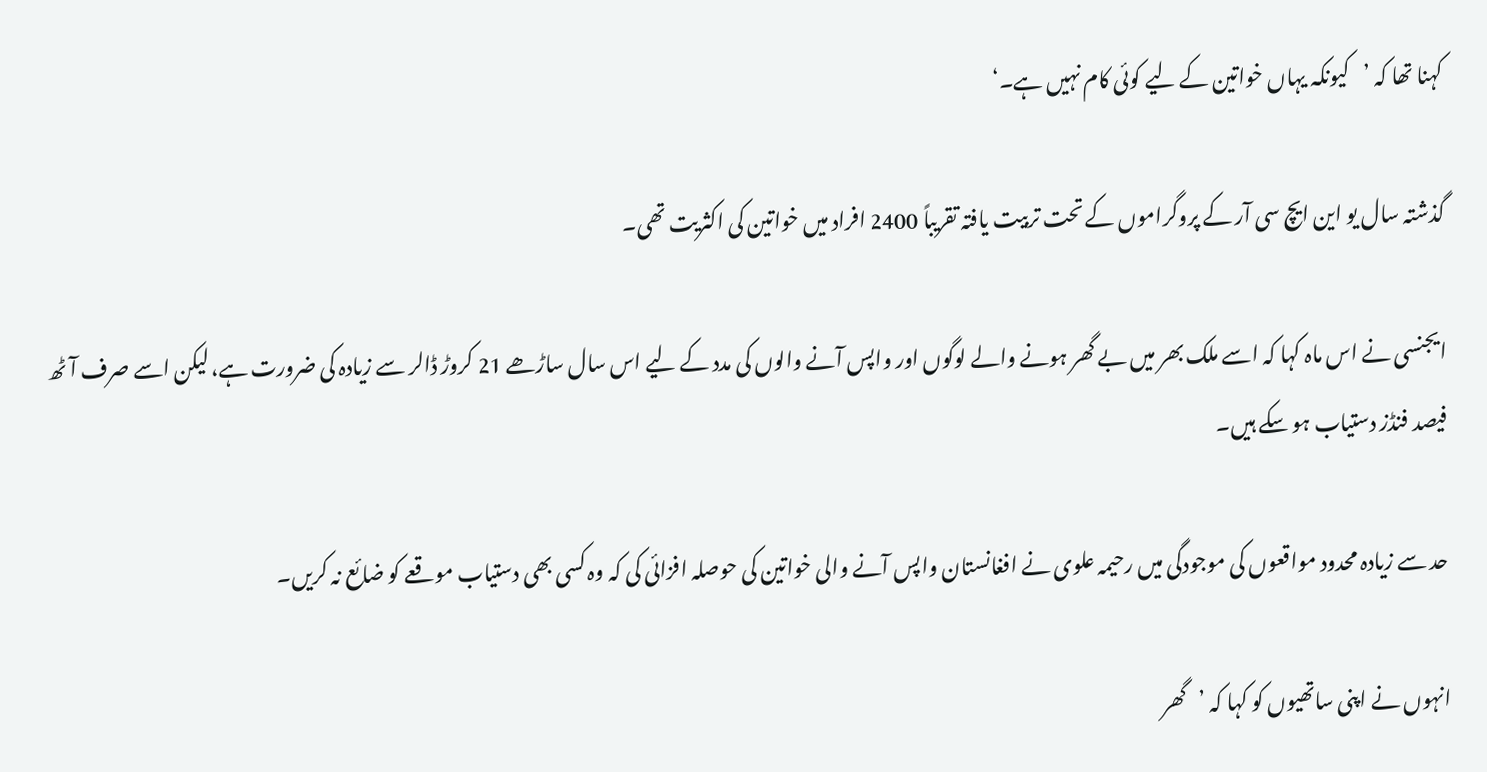کہنا تھا کہ ’کیونکہ یہاں خواتین کے لیے کوئی کام نہیں ہے۔‘

گذشتہ سال یو این ایچ سی آر کے پروگراموں کے تحت تربیت یافتہ تقریباً 2400 افراد میں خواتین کی اکثریت تھی۔

ایجنسی نے اس ماہ کہا کہ اسے ملک بھر میں بے گھر ہونے والے لوگوں اور واپس آنے والوں کی مدد کے لیے اس سال ساڑھے 21 کروڑ ڈالر سے زیادہ کی ضرورت ہے، لیکن اسے صرف آٹھ فیصد فنڈز دستیاب ہو سکے ہیں۔

حد سے زیادہ محدود مواقعوں کی موجودگی میں رحیمہ علوی نے افغانستان واپس آنے والی خواتین کی حوصلہ افزائی کی کہ وہ کسی بھی دستیاب موقعے کو ضائع نہ کریں۔

انہوں نے اپنی ساتھیوں کو کہا کہ ’گھر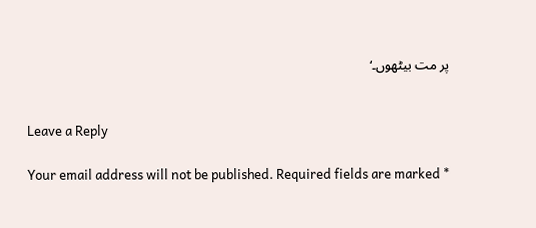پر مت بیٹھوں۔‘


Leave a Reply

Your email address will not be published. Required fields are marked *